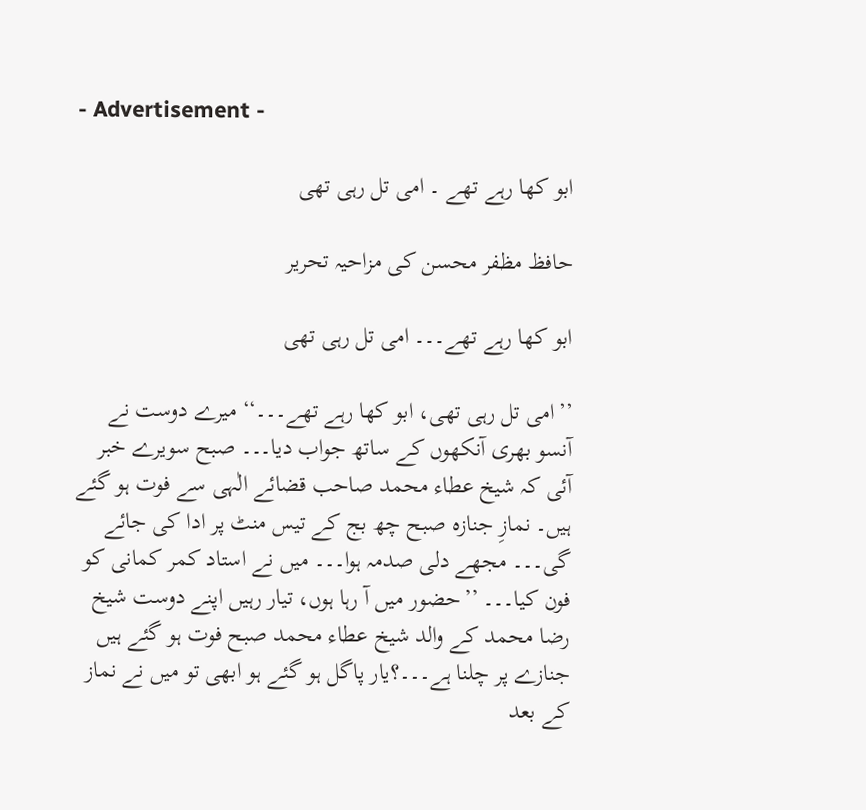- Advertisement -

ابو کھا رہے تھے ۔ امی تل رہی تھی

حافظ مظفر محسن کی مزاحیہ تحریر

ابو کھا رہے تھے۔۔۔ امی تل رہی تھی

’’امی تل رہی تھی، ابو کھا رہے تھے۔۔۔‘‘ میرے دوست نے آنسو بھری آنکھوں کے ساتھ جواب دیا۔۔۔ صبح سویرے خبر آئی کہ شیخ عطاء محمد صاحب قضائے الٰہی سے فوت ہو گئے ہیں۔ نمازِ جنازہ صبح چھ بج کے تیس منٹ پر ادا کی جائے گی۔۔۔ مجھے دلی صدمہ ہوا۔۔۔ میں نے استاد کمر کمانی کو فون کیا۔۔۔ ’’حضور میں آ رہا ہوں، تیار رہیں اپنے دوست شیخ رضا محمد کے والد شیخ عطاء محمد صبح فوت ہو گئے ہیں جنازے پر چلنا ہے۔۔۔؟یار پاگل ہو گئے ہو ابھی تو میں نے نماز کے بعد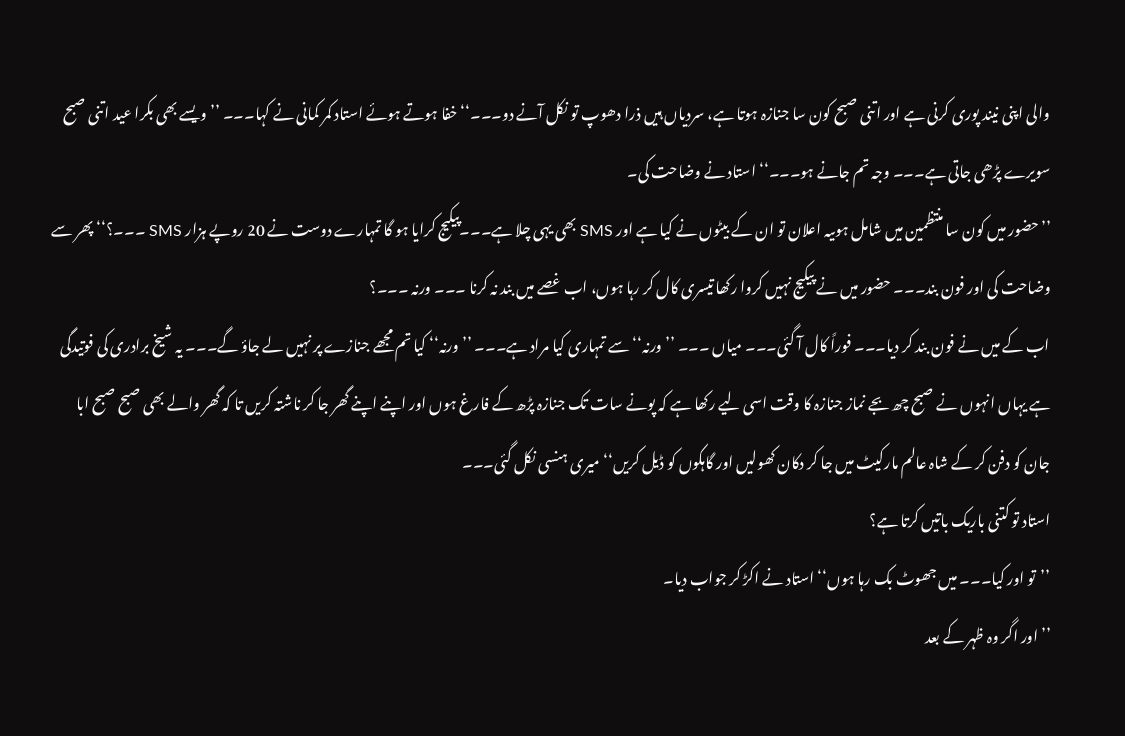والی اپنی نیند پوری کرنی ہے اور اتنی صبح کون سا جنازہ ہوتا ہے، سردیاں ہیں ذرا دھوپ تو نکل آنے دو۔۔۔‘‘ خفا ہوتے ہوئے استاد کمر کمانی نے کہا۔۔۔ ’’ویسے بھی بکرا عید اتنی صبح سویرے پڑھی جاتی ہے۔۔۔ وجہ تم جانے ہو۔۔۔‘‘ استاد نے وضاحت کی۔
’’حضور میں کون سا منتظمین میں شامل ہوںیہ اعلان تو ان کے بیٹوں نے کیا ہے اور SMS بھی یہی چلا ہے۔۔۔پیکیج کرایا ہو گا تمہارے دوست نے 20 روپے ہزار SMS ۔۔۔؟‘‘ پھر سے وضاحت کی اور فون بند۔۔۔ حضور میں نے پیکیج نہیں کروا رکھا تیسری کال کر رہا ہوں، اب غصے میں بند نہ کرنا ۔۔۔ ورنہ ۔۔۔؟
اب کے میں نے فون بند کر دیا۔۔۔ فوراً کال آ گئی۔۔۔ میاں ۔۔۔ ’’ورنہ‘‘ سے تمہاری کیا مراد ہے۔۔۔ ’’ورنہ‘‘ کیا تم مجھے جنازے پر نہیں لے جاؤ گے۔۔۔ یہ شیخ برادری کی فوتیدگی ہے یہاں انہوں نے صبح چھ بجے نماز جنازہ کا وقت اسی لیے رکھا ہے کہ پونے سات تک جنازہ پڑھ کے فارغ ہوں اور اپنے اپنے گھر جا کر ناشتہ کریں تا کہ گھر والے بھی صبح صبح ابا جان کو دفن کر کے شاہ عالم مارکیٹ میں جا کر دکان کھولیں اور گاہکوں کو ڈیل کریں‘‘ میری ہنسی نکل گئی۔۔۔
استاد تو کتنی باریک باتیں کرتا ہے؟
’’تو اور کیا۔۔۔ میں جھوٹ بک رہا ہوں‘‘ استاد نے اکڑ کر جواب دیا۔
’’اور اگر وہ ظہر کے بعد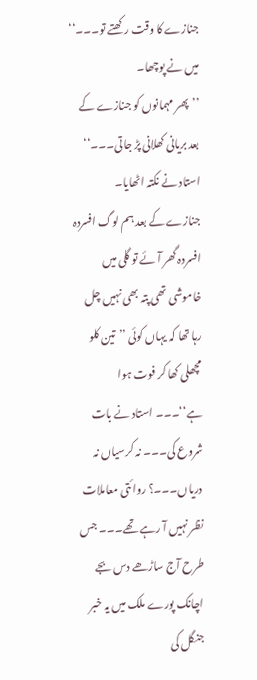جنازے کا وقت رکھتے تو۔۔۔‘‘ میں نے پوچھا۔
’’پھر مہمانوں کو جنازے کے بعد بریانی کھلانی پڑ جاتی۔۔۔‘‘ استاد نے نکتہ اٹھایا۔
جنازے کے بعد ہم لوگ افسردہ افسردہ گھر آئے تو گلی میں خاموشی تھی پتہ بھی نہیں چل رہا تھا کہ یہاں کوئی ’’تین کلو مچھلی کھا کر فوت ہوا ہے‘‘۔۔۔ استاد نے بات شروع کی۔۔۔ نہ کرسیاں نہ دریاں۔۔۔؟ روائتی معاملات نظر نہیں آ رہے تھے۔۔۔ جس طرح آج ساڑھے دس بجے اچانک پورے ملک میں یہ خبر جنگل کی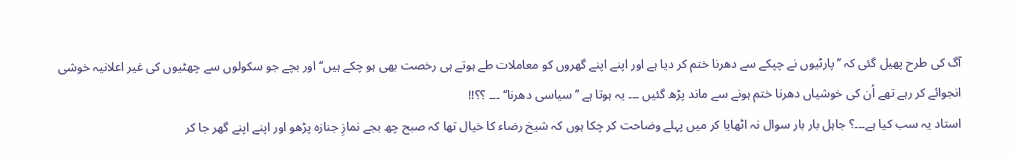آگ کی طرح پھیل گئی کہ ’’پارٹیوں نے چپکے سے دھرنا ختم کر دیا ہے اور اپنے اپنے گھروں کو معاملات طے ہوتے ہی رخصت بھی ہو چکے ہیں‘‘ اور بچے جو سکولوں سے چھٹیوں کی غیر اعلانیہ خوشی انجوائے کر رہے تھے اُن کی خوشیاں دھرنا ختم ہونے سے ماند پڑھ گئیں ۔۔۔ یہ ہوتا ہے ’’سیاسی دھرنا‘‘ ۔۔۔ ؟؟!!
استاد یہ سب کیا ہے۔۔۔؟ جاہل بار بار سوال نہ اٹھایا کر میں پہلے وضاحت کر چکا ہوں کہ شیخ رضاء کا خیال تھا کہ صبح چھ بجے نمازِ جنازہ پڑھو اور اپنے اپنے گھر جا کر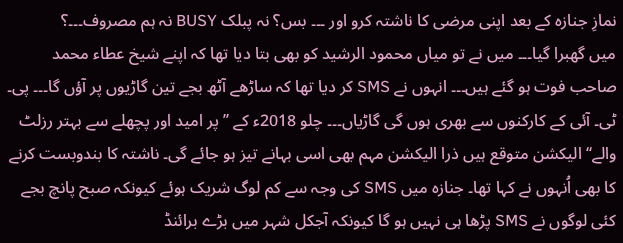نمازِ جنازہ کے بعد اپنی مرضی کا ناشتہ کرو اور ۔۔۔ بس؟ نہ پبلک BUSY نہ ہم مصروف۔۔۔؟
میں گھبرا گیا۔۔۔ میں نے تو میاں محمود الرشید کو بھی بتا دیا تھا کہ اپنے شیخ عطاء محمد صاحب فوت ہو گئے ہیں۔۔۔ انہوں نے SMS کر دیا تھا کہ ساڑھے آٹھ بجے تین گاڑیوں پر آؤں گا۔۔۔ پی۔ ٹی۔ آئی کے کارکنوں سے بھری ہوں گی گاڑیاں۔۔۔ چلو 2018ء کے ’’پر امید اور پچھلے سے بہتر رزلٹ والے‘‘ الیکشن متوقع ہیں ذرا الیکشن مہم بھی اسی بہانے تیز ہو جائے گی۔ ناشتہ کا بندوبست کرنے کا بھی اُنہوں نے کہا تھا۔ جنازہ میں SMS کی وجہ سے کم لوگ شریک ہوئے کیونکہ صبح پانچ بجے کئی لوگوں نے SMS پڑھا ہی نہیں ہو گا کیونکہ آجکل شہر میں بڑے برائنڈ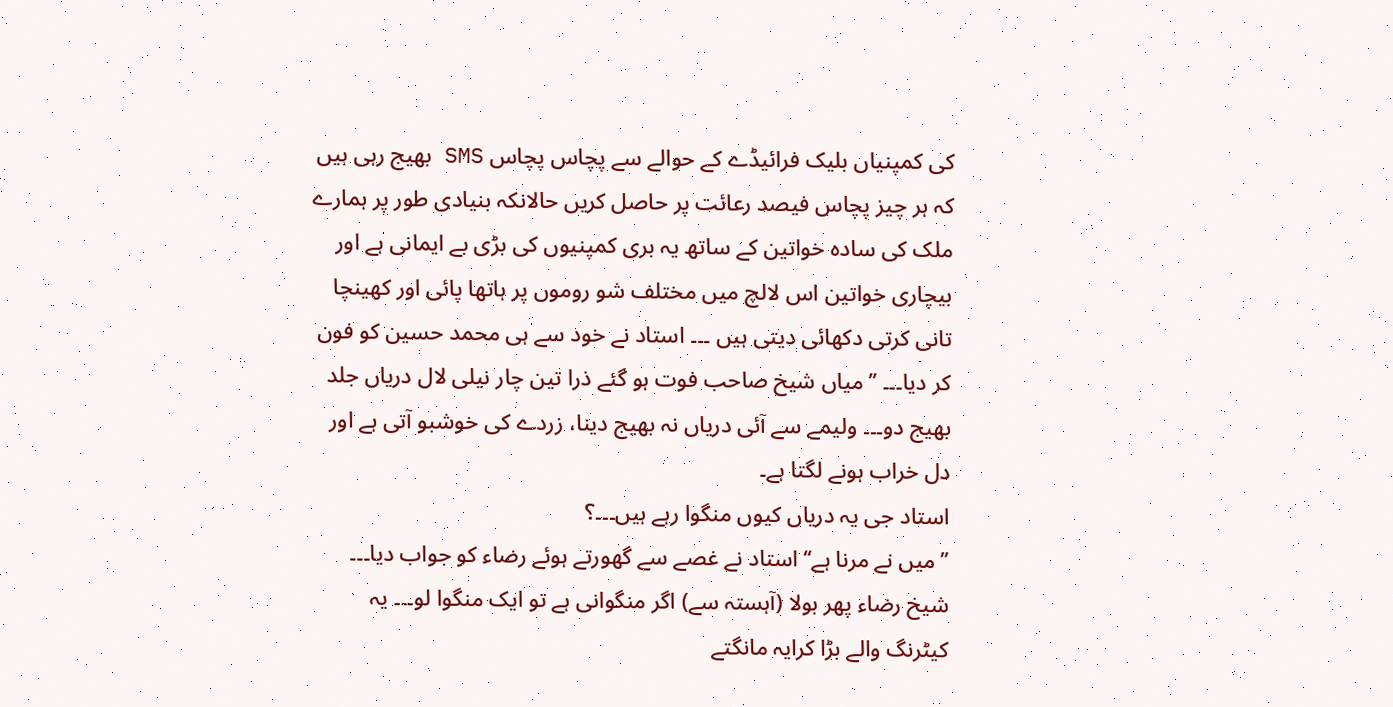کی کمپنیاں بلیک فرائیڈے کے حوالے سے پچاس پچاس SMS بھیج رہی ہیں کہ ہر چیز پچاس فیصد رعائت پر حاصل کریں حالانکہ بنیادی طور پر ہمارے ملک کی سادہ خواتین کے ساتھ یہ بری کمپنیوں کی بڑی بے ایمانی ہے اور بیچاری خواتین اس لالچ میں مختلف شو روموں پر ہاتھا پائی اور کھینچا تانی کرتی دکھائی دیتی ہیں ۔۔۔ استاد نے خود سے ہی محمد حسین کو فون کر دیا۔۔۔ ’’میاں شیخ صاحب فوت ہو گئے ذرا تین چار نیلی لال دریاں جلد بھیج دو۔۔۔ ولیمے سے آئی دریاں نہ بھیج دینا، زردے کی خوشبو آتی ہے اور دل خراب ہونے لگتا ہے۔
استاد جی یہ دریاں کیوں منگوا رہے ہیں۔۔۔؟
’’میں نے مرنا ہے‘‘ استاد نے غصے سے گھورتے ہوئے رضاء کو جواب دیا۔۔۔ شیخ رضاء پھر بولا (آہستہ سے) اگر منگوانی ہے تو ایک منگوا لو۔۔۔ یہ کیٹرنگ والے بڑا کرایہ مانگتے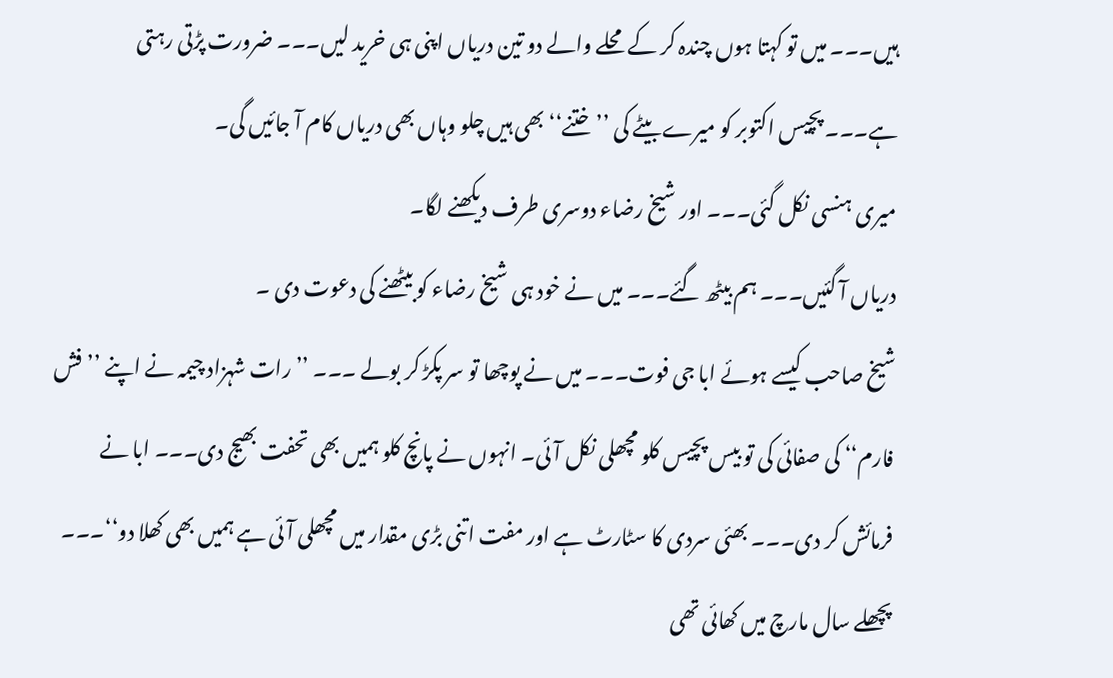ہیں۔۔۔ میں تو کہتا ہوں چندہ کر کے محلے والے دو تین دریاں اپنی ہی خرید لیں۔۔۔ ضرورت پڑتی رہتی ہے۔۔۔ پچیس اکتوبر کو میرے بیٹے کی ’’ختنے‘‘ بھی ہیں چلو وہاں بھی دریاں کام آ جائیں گی۔
میری ہنسی نکل گئی۔۔۔ اور شیخ رضاء دوسری طرف دیکھنے لگا۔
دریاں آ گئیں۔۔۔ ہم بیٹھ گئے۔۔۔ میں نے خود ہی شیخ رضاء کو بیٹھنے کی دعوت دی ۔
شیخ صاحب کیسے ہوئے ابا جی فوت۔۔۔ میں نے پوچھا تو سر پکڑ کر بولے ۔۔۔ ’’رات شہزاد چیمہ نے اپنے ’’فش فارم‘‘ کی صفائی کی تو بیس پچیس کلو مچھلی نکل آئی۔ انہوں نے پانچ کلو ہمیں بھی تحفت بھیج دی۔۔۔ ابا نے فرمائش کر دی۔۔۔ بھئی سردی کا سٹارٹ ہے اور مفت اتنی بڑی مقدار میں مچھلی آئی ہے ہمیں بھی کھلا دو‘‘۔۔۔ پچھلے سال مارچ میں کھائی تھی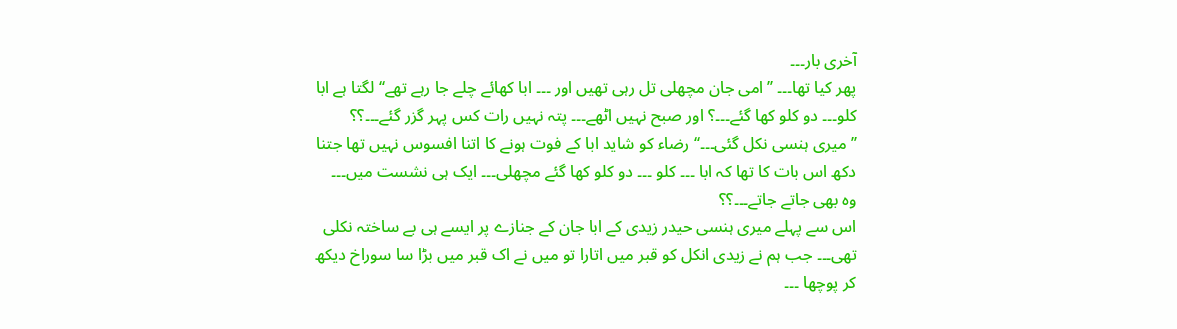آخری بار۔۔۔
پھر کیا تھا۔۔۔ ’’امی جان مچھلی تل رہی تھیں اور ۔۔۔ ابا کھائے چلے جا رہے تھے‘‘ لگتا ہے ابا کلو۔۔۔ دو کلو کھا گئے۔۔۔؟ اور صبح نہیں اٹھے۔۔۔ پتہ نہیں رات کس پہر گزر گئے۔۔۔؟؟
’’میری ہنسی نکل گئی۔۔۔‘‘ رضاء کو شاید ابا کے فوت ہونے کا اتنا افسوس نہیں تھا جتنا دکھ اس بات کا تھا کہ ابا ۔۔۔ کلو ۔۔۔ دو کلو کھا گئے مچھلی۔۔۔ ایک ہی نشست میں۔۔۔ وہ بھی جاتے جاتے۔۔۔؟؟
اس سے پہلے میری ہنسی حیدر زیدی کے ابا جان کے جنازے پر ایسے ہی بے ساختہ نکلی تھی۔۔۔ جب ہم نے زیدی انکل کو قبر میں اتارا تو میں نے اک قبر میں بڑا سا سوراخ دیکھ کر پوچھا ۔۔۔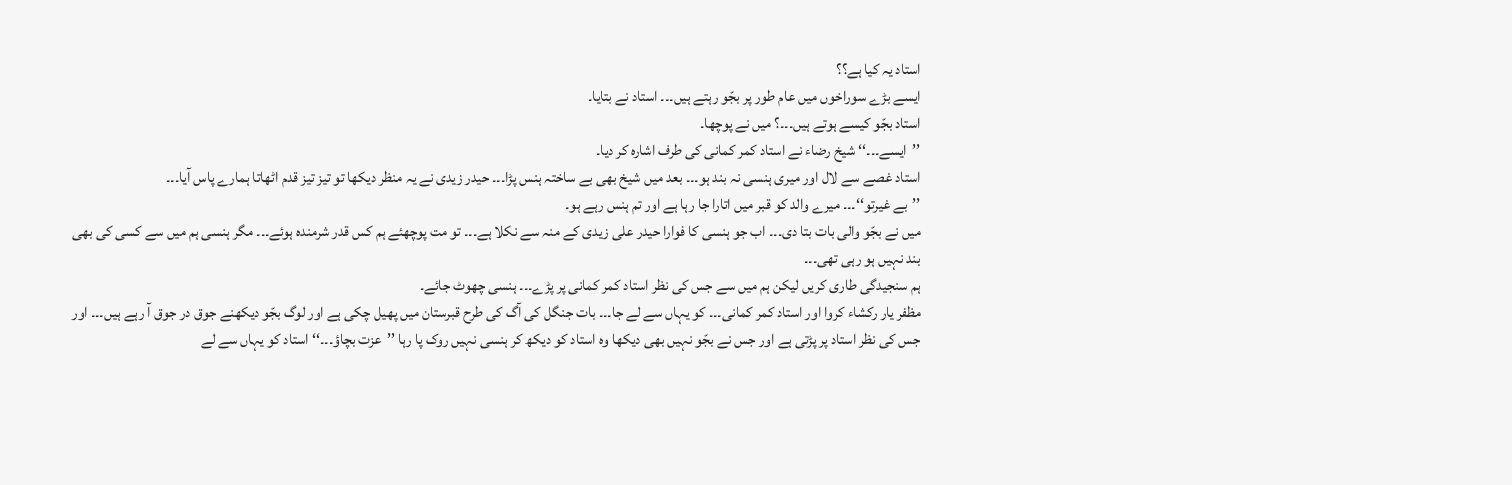استاد یہ کیا ہے؟؟
ایسے بڑے سوراخوں میں عام طور پر بجّو رہتے ہیں۔۔۔ استاد نے بتایا۔
استاد بجّو کیسے ہوتے ہیں۔۔۔؟ میں نے پوچھا۔
’’ایسے۔۔۔‘‘ شیخ رضاء نے استاد کمر کمانی کی طرف اشارہ کر دیا۔
استاد غصے سے لال اور میری ہنسی نہ بند ہو۔۔۔ بعد میں شیخ بھی بے ساختہ ہنس پڑا۔۔۔ حیدر زیدی نے یہ منظر دیکھا تو تیز تیز قدم اٹھاتا ہمارے پاس آیا۔۔۔
’’بے غیرتو‘‘۔۔۔ میرے والد کو قبر میں اتارا جا رہا ہے اور تم ہنس رہے ہو۔
میں نے بجّو والی بات بتا دی۔۔۔ اب جو ہنسی کا فوارا حیدر علی زیدی کے منہ سے نکلا ہے۔۔۔ تو مت پوچھئے ہم کس قدر شرمندہ ہوئے۔۔۔ مگر ہنسی ہم میں سے کسی کی بھی بند نہیں ہو رہی تھی۔۔۔
ہم سنجیدگی طاری کریں لیکن ہم میں سے جس کی نظر استاد کمر کمانی پر پڑے۔۔۔ ہنسی چھوٹ جائے۔
مظفر یار رکشاء کروا اور استاد کمر کمانی۔۔۔ کو یہاں سے لے جا۔۔۔ بات جنگل کی آگ کی طرح قبرستان میں پھیل چکی ہے اور لوگ بجّو دیکھنے جوق در جوق آ رہے ہیں۔۔۔ اور جس کی نظر استاد پر پڑتی ہے اور جس نے بجّو نہیں بھی دیکھا وہ استاد کو دیکھ کر ہنسی نہیں روک پا رہا ’’عزت بچاؤ۔۔۔‘‘ استاد کو یہاں سے لے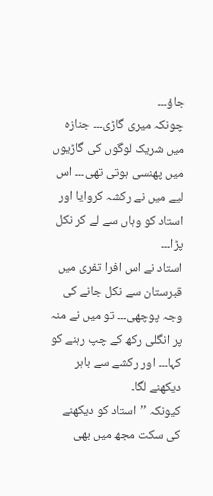جاؤ۔۔۔
چونکہ میری گاڑی۔۔۔ جنازہ میں شریک لوگوں کی گاڑیوں میں پھنسی ہوتی تھی۔۔۔ اس لیے میں نے رکشہ کروایا اور استاد کو وہاں سے لے کر نکل پڑا۔۔۔
استاد نے اس افرا تفری میں قبرستان سے نکل جانے کی وجہ پوچھی۔۔۔ تو میں نے منہ پر انگلی رکھ کے چپ رہنے کو کہا۔۔۔ اور رکشے سے باہر دیکھنے لگا۔
کیونکہ ’’استاد کو دیکھنے کی سکت مجھ میں بھی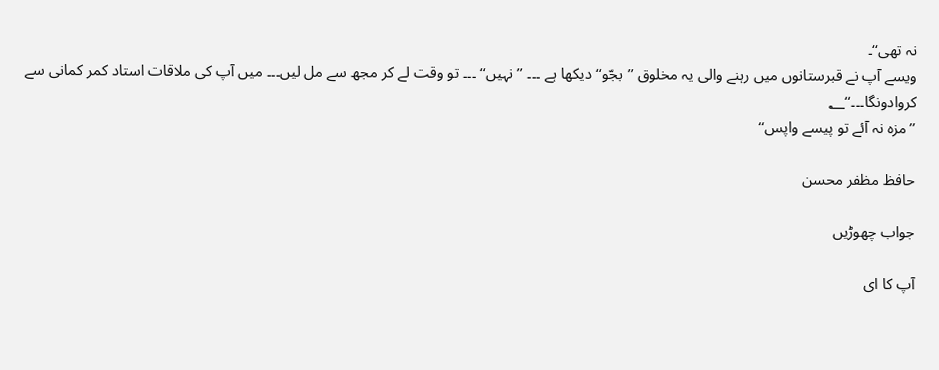نہ تھی‘‘۔
ویسے آپ نے قبرستانوں میں رہنے والی یہ مخلوق ’’بجّو‘‘ دیکھا ہے ۔۔۔ ’’نہیں‘‘ ۔۔۔ تو وقت لے کر مجھ سے مل لیں۔۔۔ میں آپ کی ملاقات استاد کمر کمانی سے کروادونگا۔۔۔‘‘؂
’’مزہ نہ آئے تو پیسے واپس‘‘

حافظ مظفر محسن

جواب چھوڑیں

آپ کا ای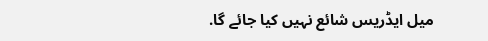میل ایڈریس شائع نہیں کیا جائے گا.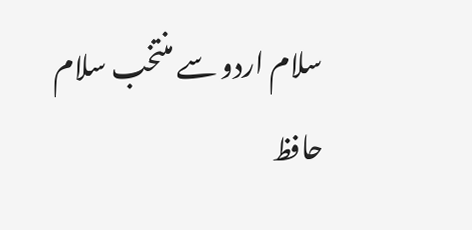سلام اردو سے منتخب سلام
حافظ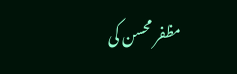مظفر محسن کی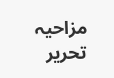مزاحیہ تحریر